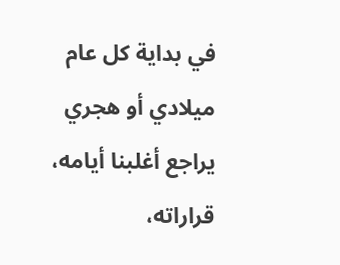في بداية كل عام ميلادي أو هجري يراجع أغلبنا أيامه، قراراته،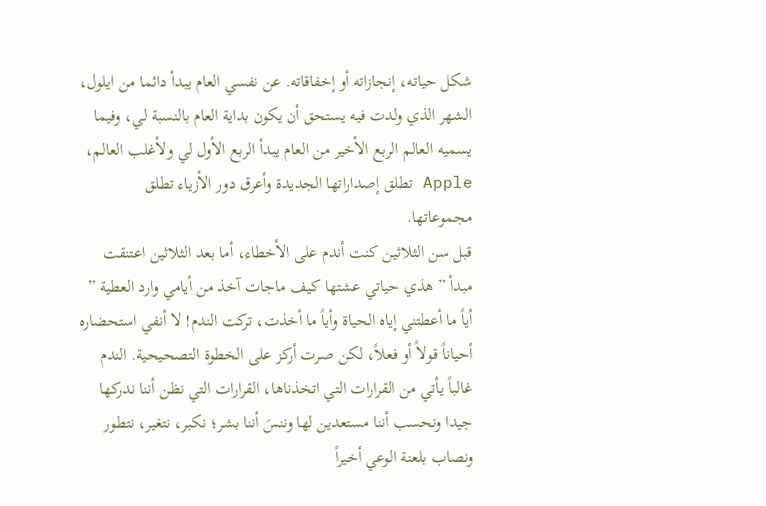شكل حياته، إنجازاته أو إخفاقاته. عن نفسي العام يبدأ دائما من ايلول، الشهر الذي ولدت فيه يستحق أن يكون بداية العام بالنسبة لي، وفيما يسميه العالم الربع الأخير من العام يبدأ الربع الأول لي ولأغلب العالم، Apple تطلق إصداراتها الجديدة وأعرق دور الأزياء تطلق مجموعاتها.
قبل سن الثلاثين كنت أندم على الأخطاء، أما بعد الثلاثين اعتنقت مبدأ ” هذي حياتي عشتها كيف ماجات آخذ من أيامي وارد العطية ” أياً ما أعطتني إياه الحياة وأياً ما أخذت، تركت الندم! لا أنفي استحضاره أحياناً قولاً أو فعلاً، لكن صرت أركز على الخطوة التصحيحية. الندم غالباً يأتي من القرارات التي اتخذناها، القرارات التي نظن أننا ندركها جيدا ونحسب أننا مستعدين لها وننسَ أننا بشر؛ نكبر، نتغير، نتطور ونصاب بلعنة الوعي أخيراً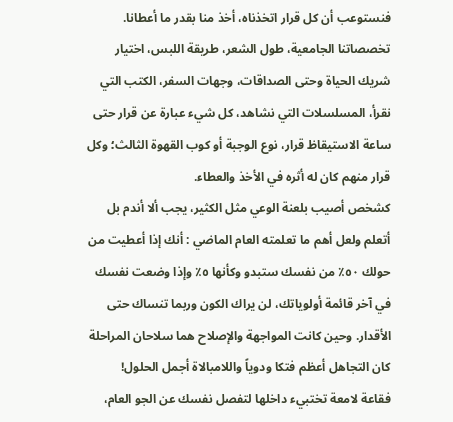فنستوعب أن كل قرار اتخذناه، أخذ منا بقدر ما أعطانا.
تخصصاتنا الجامعية، طول الشعر، طريقة اللبس، اختيار شريك الحياة وحتى الصداقات، وجهات السفر، الكتب التي نقرأ، المسلسلات التي نشاهد، كل شيء عبارة عن قرار حتى ساعة الاستيقاظ قرار، نوع الوجبة أو كوب القهوة الثالث؛ وكل قرار منهم كان له أثره في الأخذ والعطاء.
كشخص أصيب بلعنة الوعي مثل الكثير، يجب ألا أندم بل أتعلم ولعل أهم ما تعلمته العام الماضي : أنك إذا أعطيت من حولك ٥٠٪ من نفسك ستبدو وكأنها ٥٪ وإذا وضعت نفسك في آخر قائمة أولوياتك، لن يراك الكون وربما تنساك حتى الأقدار. وحين كانت المواجهة والإصلاح هما سلاحان المراحلة كان التجاهل أعظم فتكا ودوياً واللامبالاة أجمل الحلول!
فقاعة لامعة تختبيء داخلها لتفصل نفسك عن الجو العام،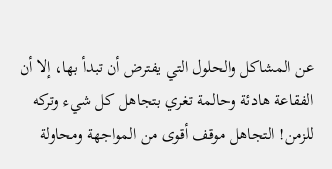عن المشاكل والحلول التي يفترض أن تبدأ بها، إلا أن الفقاعة هادئة وحالمة تغري بتجاهل كل شيء وتركه للزمن! التجاهل موقف أقوى من المواجهة ومحاولة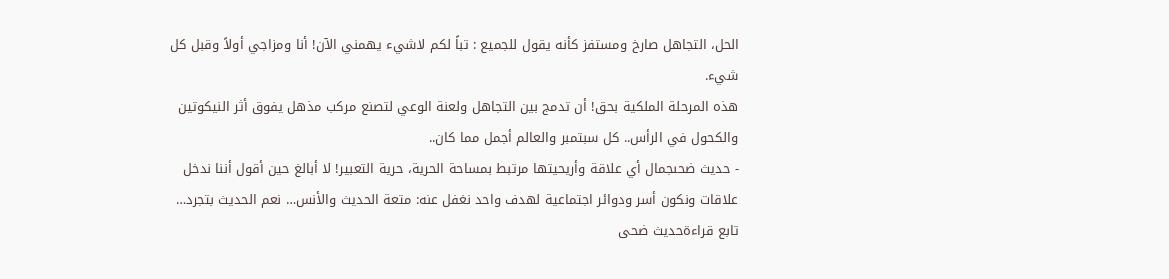الحل، التجاهل صارخ ومستفز كأنه يقول للجميع : تباً لكم لاشيء يهمني الآن! أنا ومزاجي أولاً وقبل كل شيء.
هذه المرحلة الملكية بحق! أن تدمج بين التجاهل ولعنة الوعي لتصنع مركب مذهل يفوق أثر النيكوتين والكحول في الرأس.. كل سبتمبر والعالم أجمل مما كان..
- حديث ضحىجمال أي علاقة وأريحيتها مرتبط بمساحة الحرية، حرية التعبير! لا أبالغ حين أقول أننا ندخل علاقات ونكون أسر ودوائر اجتماعية لهدف واحد نغفل عنه: متعة الحديث والأنس… نعم الحديث بتجرد… تابع قراءةحديث ضحى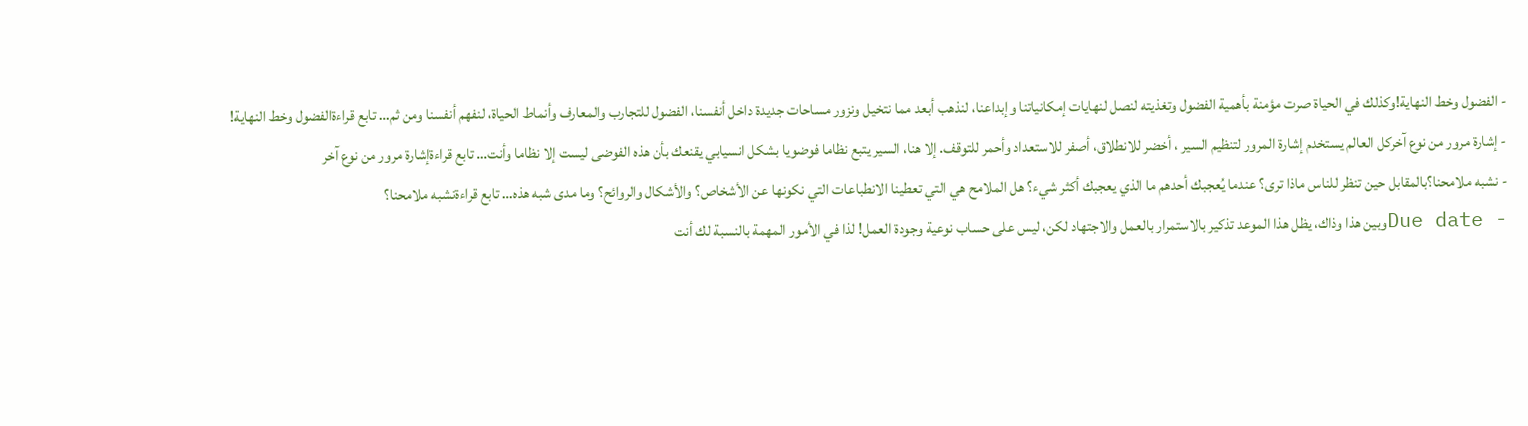- الفضول وخط النهاية!وكذلك في الحياة صرت مؤمنة بأهمية الفضول وتغذيته لنصل لنهايات إمكانياتنا وإبداعنا، لنذهب أبعد مما نتخيل ونزور مساحات جديدة داخل أنفسنا، الفضول للتجارب والمعارف وأنماط الحياة، لنفهم أنفسنا ومن ثم… تابع قراءةالفضول وخط النهاية!
- إشارة مرور من نوع آخركل العالم يستخدم إشارة المرور لتنظيم السير ، أخضر للانطلاق، أصفر للاستعداد وأحمر للتوقف. إلا هنا، السير يتبع نظاما فوضويا بشكل انسيابي يقنعك بأن هذه الفوضى ليست إلا نظاما وأنت… تابع قراءةإشارة مرور من نوع آخر
- نشبه ملامحنا؟بالمقابل حين تنظر للناس ماذا ترى؟ عندما يُعجبك أحدهم ما الذي يعجبك أكثر شيء؟ هل الملامح هي التي تعطينا الانطباعات التي نكونها عن الأشخاص؟ والأشكال والروائح؟ وما مدى شبه هذه… تابع قراءةنشبه ملامحنا؟
- Due dateوبين هذا وذاك، يظل هذا الموعد تذكير بالاستمرار بالعمل والاجتهاد لكن، ليس على حساب نوعية وجودة العمل! لذا في الأمور المهمة بالنسبة لك أنت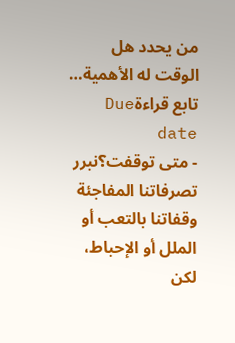من يحدد هل الوقت له الأهمية… تابع قراءةDue date
- متى توقفت؟نبرر تصرفاتنا المفاجئة وقفاتنا بالتعب أو الملل أو الإحباط، لكن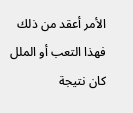الأمر أعقد من ذلك فهذا التعب أو الملل كان نتيجة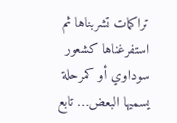تراكمات تشربناها ثم استفرغناها كشعور سوداوي أو كمرحلة يسميها البعض… تابع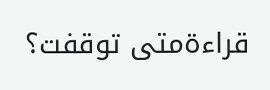قراءةمتى توقفت؟